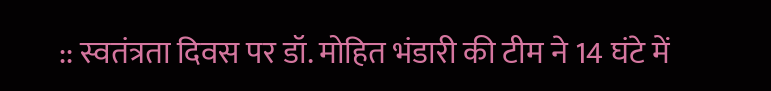:: स्वतंत्रता दिवस पर डॉ. मोहित भंडारी की टीम ने 14 घंटे में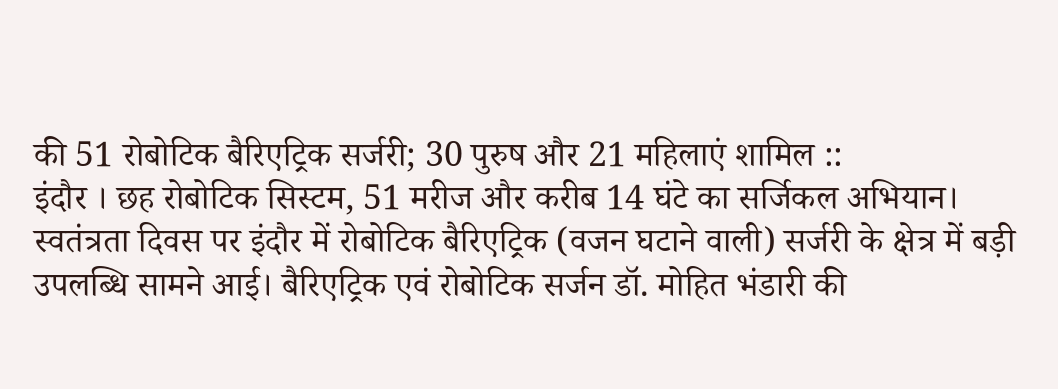की 51 रोबोटिक बैरिएट्रिक सर्जरी; 30 पुरुष और 21 महिलाएं शामिल ::
इंदौर । छह रोबोटिक सिस्टम, 51 मरीज और करीब 14 घंटे का सर्जिकल अभियान। स्वतंत्रता दिवस पर इंदौर में रोबोटिक बैरिएट्रिक (वजन घटाने वाली) सर्जरी के क्षेत्र में बड़ी उपलब्धि सामने आई। बैरिएट्रिक एवं रोबोटिक सर्जन डॉ. मोहित भंडारी की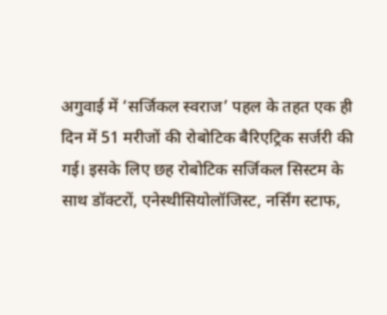अगुवाई में ‘सर्जिकल स्वराज’ पहल के तहत एक ही दिन में 51 मरीजों की रोबोटिक बैरिएट्रिक सर्जरी की गई। इसके लिए छह रोबोटिक सर्जिकल सिस्टम के साथ डॉक्टरों, एनेस्थीसियोलॉजिस्ट, नर्सिंग स्टाफ,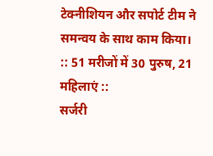टेक्नीशियन और सपोर्ट टीम ने समन्वय के साथ काम किया।
:: 51 मरीजों में 30 पुरुष, 21 महिलाएं ::
सर्जरी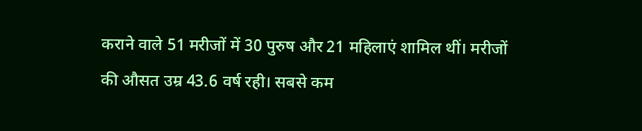कराने वाले 51 मरीजों में 30 पुरुष और 21 महिलाएं शामिल थीं। मरीजों की औसत उम्र 43.6 वर्ष रही। सबसे कम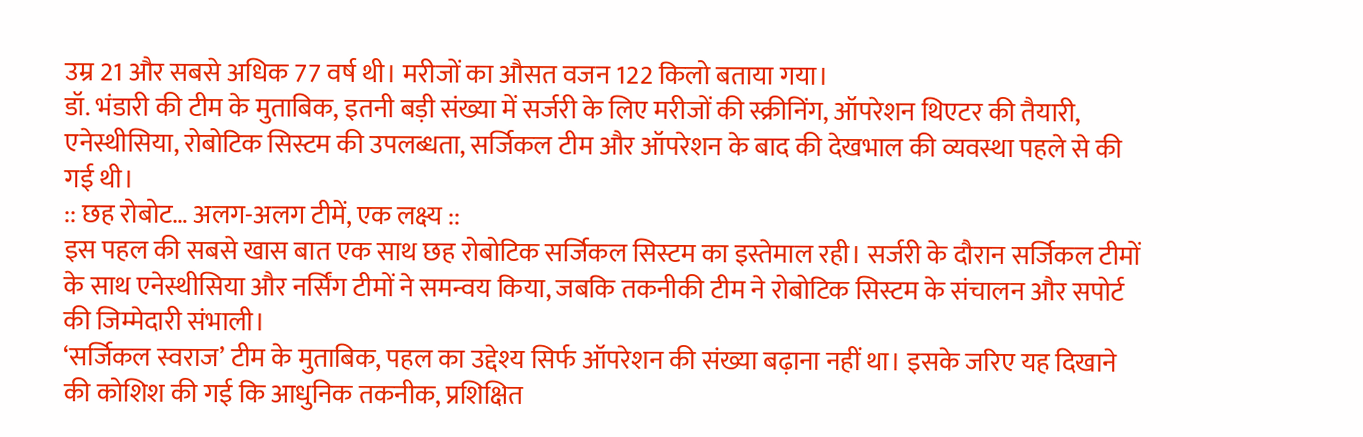उम्र 21 और सबसे अधिक 77 वर्ष थी। मरीजों का औसत वजन 122 किलो बताया गया।
डॉ. भंडारी की टीम के मुताबिक, इतनी बड़ी संख्या में सर्जरी के लिए मरीजों की स्क्रीनिंग, ऑपरेशन थिएटर की तैयारी, एनेस्थीसिया, रोबोटिक सिस्टम की उपलब्धता, सर्जिकल टीम और ऑपरेशन के बाद की देखभाल की व्यवस्था पहले से की गई थी।
:: छह रोबोट… अलग-अलग टीमें, एक लक्ष्य ::
इस पहल की सबसे खास बात एक साथ छह रोबोटिक सर्जिकल सिस्टम का इस्तेमाल रही। सर्जरी के दौरान सर्जिकल टीमों के साथ एनेस्थीसिया और नर्सिंग टीमों ने समन्वय किया, जबकि तकनीकी टीम ने रोबोटिक सिस्टम के संचालन और सपोर्ट की जिम्मेदारी संभाली।
‘सर्जिकल स्वराज’ टीम के मुताबिक, पहल का उद्देश्य सिर्फ ऑपरेशन की संख्या बढ़ाना नहीं था। इसके जरिए यह दिखाने की कोशिश की गई कि आधुनिक तकनीक, प्रशिक्षित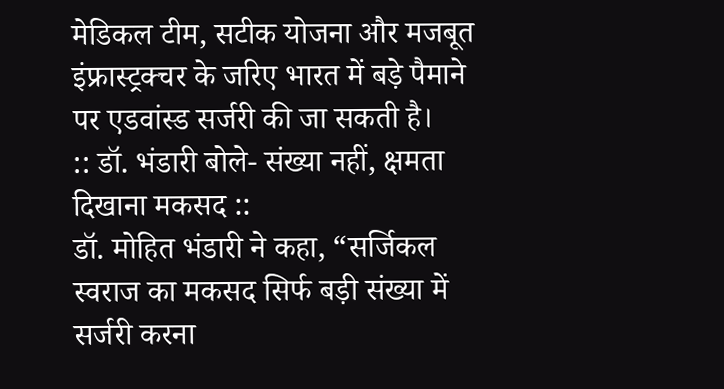मेडिकल टीम, सटीक योजना और मजबूत इंफ्रास्ट्रक्चर के जरिए भारत में बड़े पैमाने पर एडवांस्ड सर्जरी की जा सकती है।
:: डॉ. भंडारी बोले- संख्या नहीं, क्षमता दिखाना मकसद ::
डॉ. मोहित भंडारी ने कहा, “सर्जिकल स्वराज का मकसद सिर्फ बड़ी संख्या में सर्जरी करना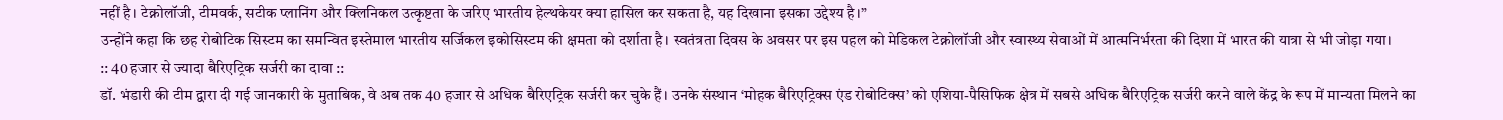नहीं है। टेक्नोलॉजी, टीमवर्क, सटीक प्लानिंग और क्लिनिकल उत्कृष्टता के जरिए भारतीय हेल्थकेयर क्या हासिल कर सकता है, यह दिखाना इसका उद्देश्य है।”
उन्होंने कहा कि छह रोबोटिक सिस्टम का समन्वित इस्तेमाल भारतीय सर्जिकल इकोसिस्टम की क्षमता को दर्शाता है। स्वतंत्रता दिवस के अवसर पर इस पहल को मेडिकल टेक्नोलॉजी और स्वास्थ्य सेवाओं में आत्मनिर्भरता की दिशा में भारत की यात्रा से भी जोड़ा गया।
:: 40 हजार से ज्यादा बैरिएट्रिक सर्जरी का दावा ::
डॉ. भंडारी की टीम द्वारा दी गई जानकारी के मुताबिक, वे अब तक 40 हजार से अधिक बैरिएट्रिक सर्जरी कर चुके हैं। उनके संस्थान ‘मोहक बैरिएट्रिक्स एंड रोबोटिक्स’ को एशिया-पैसिफिक क्षेत्र में सबसे अधिक बैरिएट्रिक सर्जरी करने वाले केंद्र के रूप में मान्यता मिलने का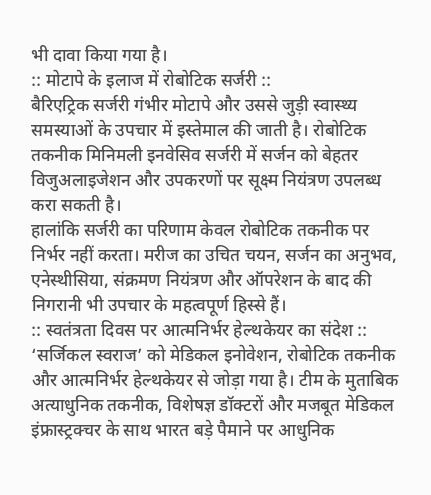भी दावा किया गया है।
:: मोटापे के इलाज में रोबोटिक सर्जरी ::
बैरिएट्रिक सर्जरी गंभीर मोटापे और उससे जुड़ी स्वास्थ्य समस्याओं के उपचार में इस्तेमाल की जाती है। रोबोटिक तकनीक मिनिमली इनवेसिव सर्जरी में सर्जन को बेहतर विजुअलाइजेशन और उपकरणों पर सूक्ष्म नियंत्रण उपलब्ध करा सकती है।
हालांकि सर्जरी का परिणाम केवल रोबोटिक तकनीक पर निर्भर नहीं करता। मरीज का उचित चयन, सर्जन का अनुभव, एनेस्थीसिया, संक्रमण नियंत्रण और ऑपरेशन के बाद की निगरानी भी उपचार के महत्वपूर्ण हिस्से हैं।
:: स्वतंत्रता दिवस पर आत्मनिर्भर हेल्थकेयर का संदेश ::
‘सर्जिकल स्वराज’ को मेडिकल इनोवेशन, रोबोटिक तकनीक और आत्मनिर्भर हेल्थकेयर से जोड़ा गया है। टीम के मुताबिक अत्याधुनिक तकनीक, विशेषज्ञ डॉक्टरों और मजबूत मेडिकल इंफ्रास्ट्रक्चर के साथ भारत बड़े पैमाने पर आधुनिक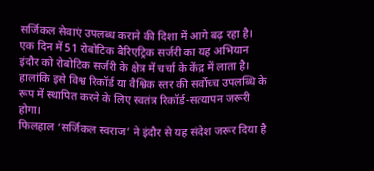सर्जिकल सेवाएं उपलब्ध कराने की दिशा में आगे बढ़ रहा है।
एक दिन में 51 रोबोटिक बैरिएट्रिक सर्जरी का यह अभियान इंदौर को रोबोटिक सर्जरी के क्षेत्र में चर्चा के केंद्र में लाता है। हालांकि इसे विश्व रिकॉर्ड या वैश्विक स्तर की सर्वोच्च उपलब्धि के रूप में स्थापित करने के लिए स्वतंत्र रिकॉर्ड-सत्यापन जरूरी होगा।
फिलहाल ‘सर्जिकल स्वराज’ ने इंदौर से यह संदेश जरूर दिया है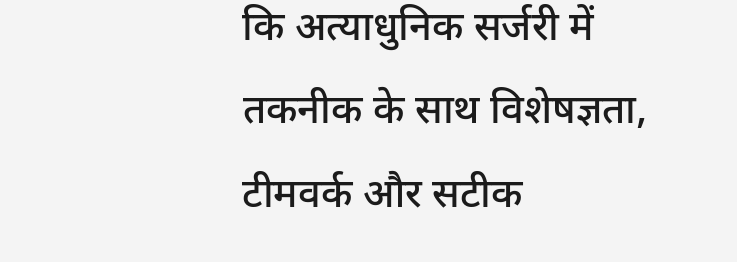कि अत्याधुनिक सर्जरी में तकनीक के साथ विशेषज्ञता, टीमवर्क और सटीक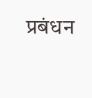प्रबंधन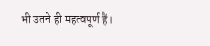भी उतने ही महत्वपूर्ण हैं।